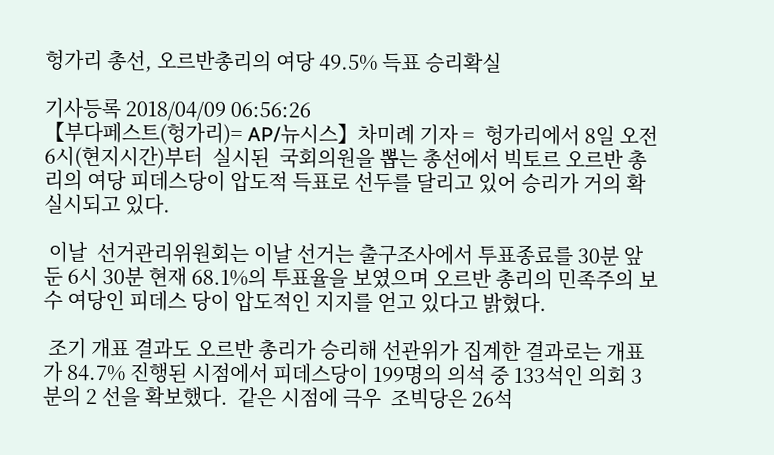헝가리 총선, 오르반총리의 여당 49.5% 득표 승리확실

기사등록 2018/04/09 06:56:26
【부다페스트(헝가리)= AP/뉴시스】차미례 기자 =  헝가리에서 8일 오전 6시(현지시간)부터  실시된  국회의원을 뽑는 총선에서 빅토르 오르반 총리의 여당 피데스당이 압도적 득표로 선두를 달리고 있어 승리가 거의 확실시되고 있다.

 이날  선거관리위원회는 이날 선거는 출구조사에서 투표종료를 30분 앞둔 6시 30분 현재 68.1%의 투표율을 보였으며 오르반 총리의 민족주의 보수 여당인 피데스 당이 압도적인 지지를 얻고 있다고 밝혔다.

 조기 개표 결과도 오르반 총리가 승리해 선관위가 집계한 결과로는 개표가 84.7% 진행된 시점에서 피데스당이 199명의 의석 중 133석인 의회 3분의 2 선을 확보했다.  같은 시점에 극우  조빅당은 26석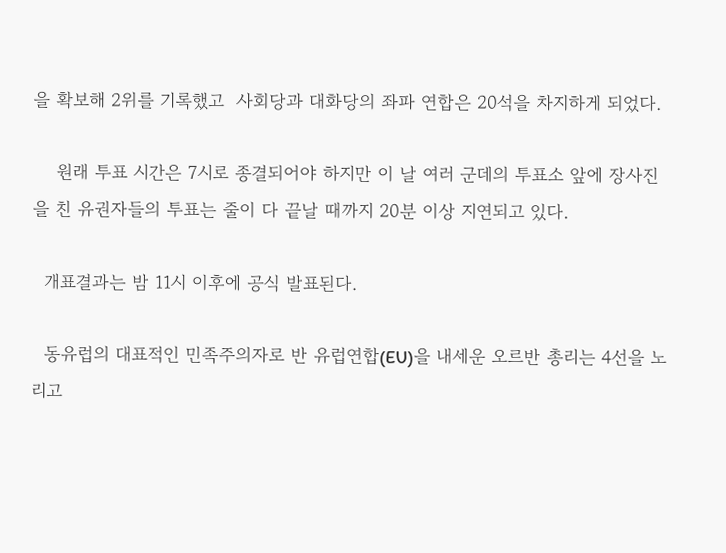을 확보해 2위를 기록했고  사회당과 대화당의 좌파 연합은 20석을 차지하게 되었다.

    원래 투표 시간은 7시로 종결되어야 하지만 이 날 여러 군데의 투표소 앞에 장사진을 친 유권자들의 투표는 줄이 다 끝날 때까지 20분 이상 지연되고 있다.

  개표결과는 밤 11시 이후에 공식 발표된다.

  동유럽의 대표적인 민족주의자로 반 유럽연합(EU)을 내세운 오르반 총리는 4선을 노리고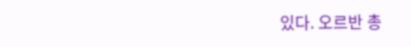있다. 오르반 총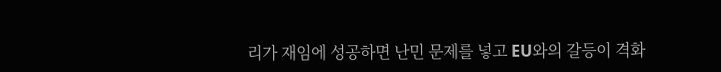리가 재임에 성공하면 난민 문제를 넣고 EU와의 갈등이 격화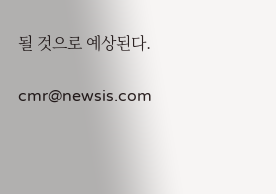될 것으로 예상된다.

cmr@newsis.com